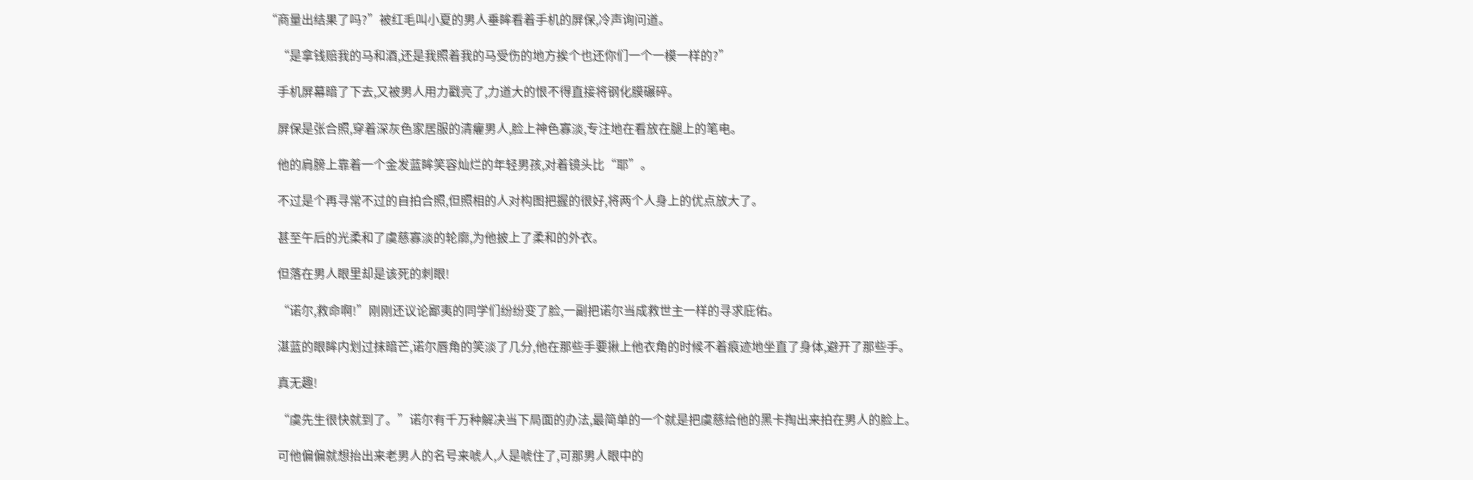“商量出结果了吗?”被红毛叫小夏的男人垂眸看着手机的屏保,冷声询问道。

    “是拿钱赔我的马和酒,还是我照着我的马受伤的地方挨个也还你们一个一模一样的?”

    手机屏幕暗了下去,又被男人用力戳亮了,力道大的恨不得直接将钢化膜碾碎。

    屏保是张合照,穿着深灰色家居服的清癯男人,脸上神色寡淡,专注地在看放在腿上的笔电。

    他的肩膀上靠着一个金发蓝眸笑容灿烂的年轻男孩,对着镜头比“耶”。

    不过是个再寻常不过的自拍合照,但照相的人对构图把握的很好,将两个人身上的优点放大了。

    甚至午后的光柔和了虞慈寡淡的轮廓,为他披上了柔和的外衣。

    但落在男人眼里却是该死的刺眼!

    “诺尔,救命啊!”刚刚还议论鄙夷的同学们纷纷变了脸,一副把诺尔当成救世主一样的寻求庇佑。

    湛蓝的眼眸内划过抹暗芒,诺尔唇角的笑淡了几分,他在那些手要揪上他衣角的时候不着痕迹地坐直了身体,避开了那些手。

    真无趣!

    “虞先生很快就到了。”诺尔有千万种解决当下局面的办法,最简单的一个就是把虞慈给他的黑卡掏出来拍在男人的脸上。

    可他偏偏就想抬出来老男人的名号来唬人,人是唬住了,可那男人眼中的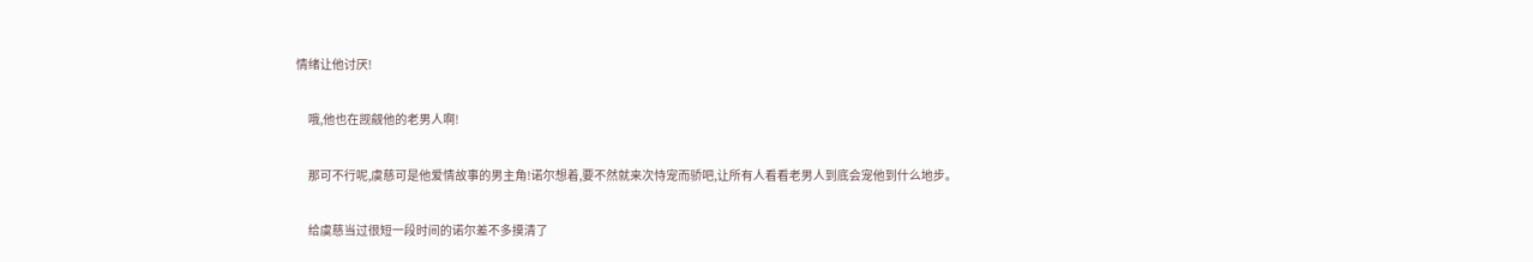情绪让他讨厌!

    哦,他也在觊觎他的老男人啊!

    那可不行呢,虞慈可是他爱情故事的男主角!诺尔想着,要不然就来次恃宠而骄吧,让所有人看看老男人到底会宠他到什么地步。

    给虞慈当过很短一段时间的诺尔差不多摸清了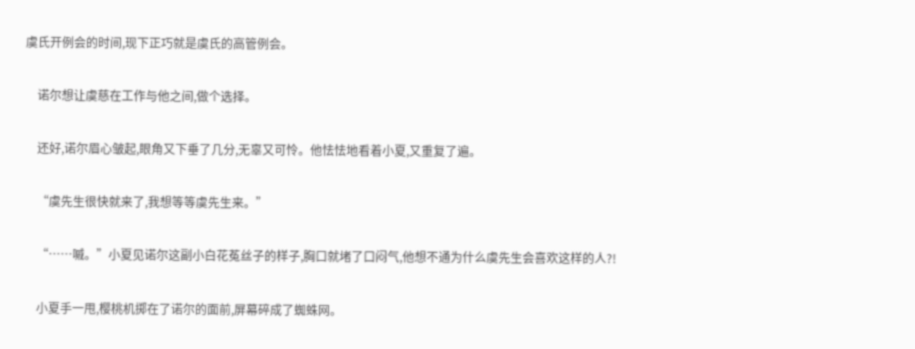虞氏开例会的时间,现下正巧就是虞氏的高管例会。

    诺尔想让虞慈在工作与他之间,做个选择。

    还好,诺尔眉心皱起,眼角又下垂了几分,无辜又可怜。他怯怯地看着小夏,又重复了遍。

    “虞先生很快就来了,我想等等虞先生来。”

    “……嘁。”小夏见诺尔这副小白花菟丝子的样子,胸口就堵了口闷气,他想不通为什么虞先生会喜欢这样的人?!

    小夏手一甩,樱桃机掷在了诺尔的面前,屏幕碎成了蜘蛛网。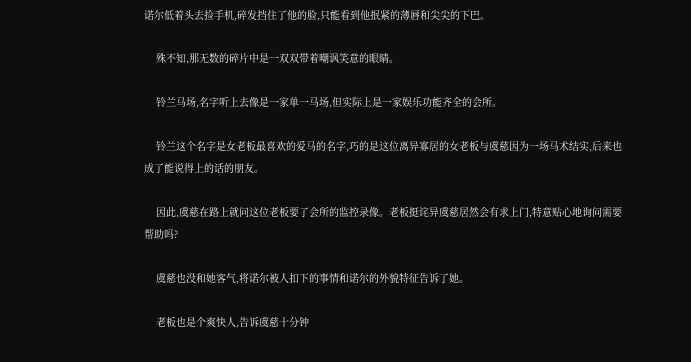诺尔低着头去捡手机,碎发挡住了他的脸,只能看到他抿紧的薄唇和尖尖的下巴。

    殊不知,那无数的碎片中是一双双带着嘲讽笑意的眼睛。

    铃兰马场,名字听上去像是一家单一马场,但实际上是一家娱乐功能齐全的会所。

    铃兰这个名字是女老板最喜欢的爱马的名字,巧的是这位离异寡居的女老板与虞慈因为一场马术结实,后来也成了能说得上的话的朋友。

    因此,虞慈在路上就问这位老板要了会所的监控录像。老板挺诧异虞慈居然会有求上门,特意贴心地询问需要帮助吗?

    虞慈也没和她客气,将诺尔被人扣下的事情和诺尔的外貌特征告诉了她。

    老板也是个爽快人,告诉虞慈十分钟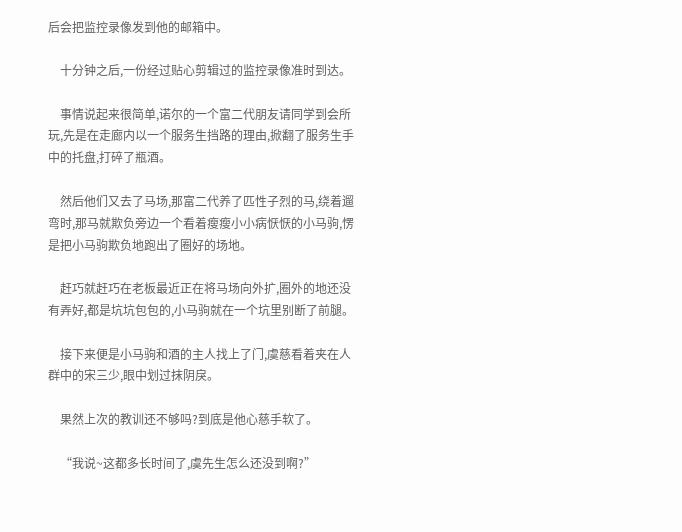后会把监控录像发到他的邮箱中。

    十分钟之后,一份经过贴心剪辑过的监控录像准时到达。

    事情说起来很简单,诺尔的一个富二代朋友请同学到会所玩,先是在走廊内以一个服务生挡路的理由,掀翻了服务生手中的托盘,打碎了瓶酒。

    然后他们又去了马场,那富二代养了匹性子烈的马,绕着遛弯时,那马就欺负旁边一个看着瘦瘦小小病恹恹的小马驹,愣是把小马驹欺负地跑出了圈好的场地。

    赶巧就赶巧在老板最近正在将马场向外扩,圈外的地还没有弄好,都是坑坑包包的,小马驹就在一个坑里别断了前腿。

    接下来便是小马驹和酒的主人找上了门,虞慈看着夹在人群中的宋三少,眼中划过抹阴戾。

    果然上次的教训还不够吗?到底是他心慈手软了。

    “我说~这都多长时间了,虞先生怎么还没到啊?”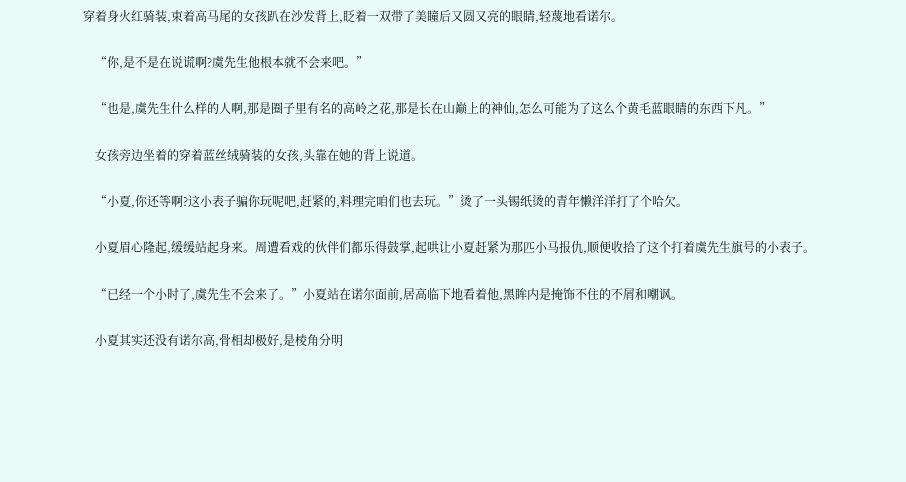穿着身火红骑装,束着高马尾的女孩趴在沙发背上,眨着一双带了美瞳后又圆又亮的眼睛,轻蔑地看诺尔。

    “你,是不是在说谎啊?虞先生他根本就不会来吧。”

    “也是,虞先生什么样的人啊,那是圈子里有名的高岭之花,那是长在山巅上的神仙,怎么可能为了这么个黄毛蓝眼睛的东西下凡。”

    女孩旁边坐着的穿着蓝丝绒骑装的女孩,头靠在她的背上说道。

    “小夏,你还等啊?这小表子骗你玩呢吧,赶紧的,料理完咱们也去玩。”烫了一头锡纸烫的青年懒洋洋打了个哈欠。

    小夏眉心隆起,缓缓站起身来。周遭看戏的伙伴们都乐得鼓掌,起哄让小夏赶紧为那匹小马报仇,顺便收拾了这个打着虞先生旗号的小表子。

    “已经一个小时了,虞先生不会来了。”小夏站在诺尔面前,居高临下地看着他,黑眸内是掩饰不住的不屑和嘲讽。

    小夏其实还没有诺尔高,骨相却极好,是棱角分明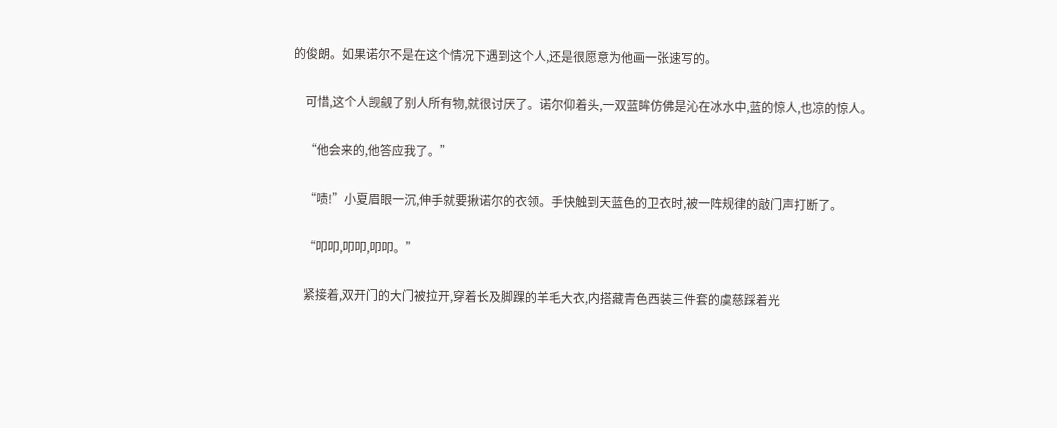的俊朗。如果诺尔不是在这个情况下遇到这个人,还是很愿意为他画一张速写的。

    可惜,这个人觊觎了别人所有物,就很讨厌了。诺尔仰着头,一双蓝眸仿佛是沁在冰水中,蓝的惊人,也凉的惊人。

    “他会来的,他答应我了。”

    “啧!”小夏眉眼一沉,伸手就要揪诺尔的衣领。手快触到天蓝色的卫衣时,被一阵规律的敲门声打断了。

    “叩叩,叩叩,叩叩。”

    紧接着,双开门的大门被拉开,穿着长及脚踝的羊毛大衣,内搭藏青色西装三件套的虞慈踩着光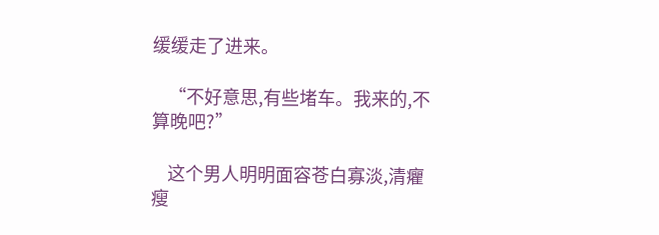缓缓走了进来。

    “不好意思,有些堵车。我来的,不算晚吧?”

    这个男人明明面容苍白寡淡,清癯瘦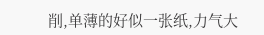削,单薄的好似一张纸,力气大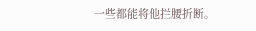一些都能将他拦腰折断。